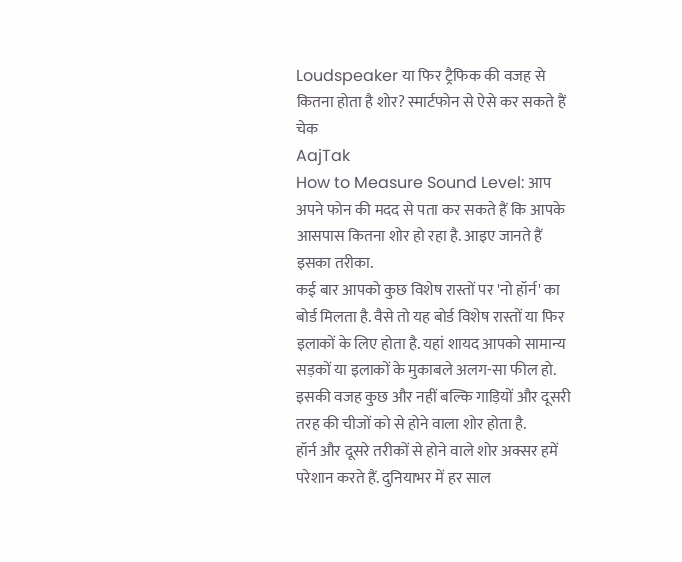Loudspeaker या फिर ट्रैफिक की वजह से कितना होता है शोर? स्मार्टफोन से ऐसे कर सकते हैं चेक
AajTak
How to Measure Sound Level: आप अपने फोन की मदद से पता कर सकते हैं कि आपके आसपास कितना शोर हो रहा है. आइए जानते हैं इसका तरीका.
कई बार आपको कुछ विशेष रास्तों पर 'नो हॉर्न' का बोर्ड मिलता है. वैसे तो यह बोर्ड विशेष रास्तों या फिर इलाकों के लिए होता है. यहां शायद आपको सामान्य सड़कों या इलाकों के मुकाबले अलग-सा फील हो. इसकी वजह कुछ और नहीं बल्कि गाड़ियों और दूसरी तरह की चीजों को से होने वाला शोर होता है.
हॉर्न और दूसरे तरीकों से होने वाले शोर अक्सर हमें परेशान करते हैं. दुनियाभर में हर साल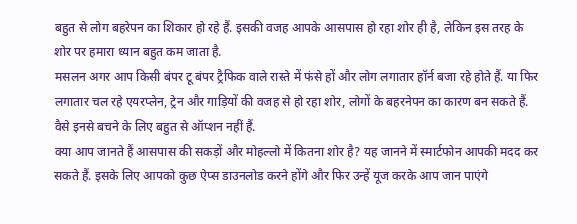बहुत से लोग बहरेपन का शिकार हो रहे हैं. इसकी वजह आपके आसपास हो रहा शोर ही है, लेकिन इस तरह के शोर पर हमारा ध्यान बहुत कम जाता है.
मसलन अगर आप किसी बंपर टू बंपर ट्रैफिक वाले रास्ते में फंसे हों और लोग लगातार हॉर्न बजा रहे होते हैं. या फिर लगातार चल रहे एयरप्लेन, ट्रेन और गाड़ियों की वजह से हो रहा शोर, लोगों के बहरनेपन का कारण बन सकते हैं. वैसे इनसे बचने के लिए बहुत से ऑप्शन नहीं हैं.
क्या आप जानते हैं आसपास की सकड़ों और मोहल्लो में कितना शोर है? यह जानने में स्मार्टफोन आपकी मदद कर सकते हैं. इसके लिए आपको कुछ ऐप्स डाउनलोड करने होंगे और फिर उन्हें यूज करके आप जान पाएंगे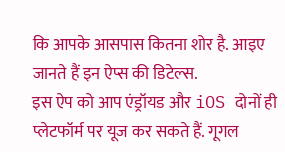कि आपके आसपास कितना शोर है. आइए जानते हैं इन ऐप्स की डिटेल्स.
इस ऐप को आप एंड्रॉयड और iOS दोनों ही प्लेटफॉर्म पर यूज कर सकते हैं. गूगल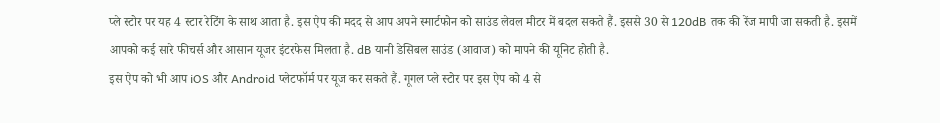प्ले स्टोर पर यह 4 स्टार रेटिंग के साथ आता है. इस ऐप की मदद से आप अपने स्मार्टफोन को साउंड लेवल मीटर में बदल सकते हैं. इससे 30 से 120dB तक की रेंज मापी जा सकती है. इसमें आपको कई सारे फीचर्स और आसान यूजर इंटरफेस मिलता है. dB यानी डेसिबल साउंड (आवाज) को मापने की यूनिट होती है.
इस ऐप को भी आप iOS और Android प्लेटफॉर्म पर यूज कर सकते हैं. गूगल प्ले स्टोर पर इस ऐप को 4 से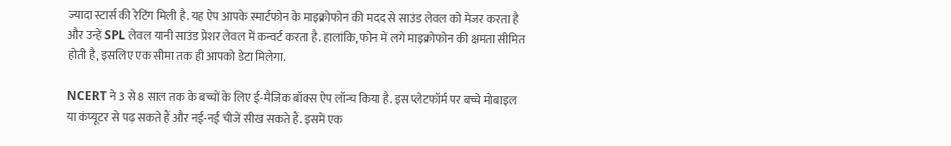ज्यादा स्टार्स की रेटिंग मिली है. यह ऐप आपके स्मार्टफोन के माइक्रोफोन की मदद से साउंड लेवल को मेजर करता है और उन्हें SPL लेवल यानी साउंड प्रेशर लेवल में कन्वर्ट करता है. हालांकि, फोन में लगे माइक्रोफोन की क्षमता सीमित होती है, इसलिए एक सीमा तक ही आपको डेटा मिलेगा.

NCERT ने 3 से 8 साल तक के बच्चों के लिए ई-मैजिक बॉक्स ऐप लॉन्च किया है. इस प्लेटफॉर्म पर बच्चे मोबाइल या कंप्यूटर से पढ़ सकते हैं और नई-नई चीजें सीख सकते हैं. इसमें एक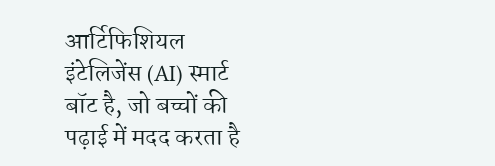आर्टिफिशियल इंटेलिजेंस (AI) स्मार्ट बॉट है, जो बच्चों की पढ़ाई में मदद करता है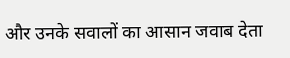और उनके सवालों का आसान जवाब देता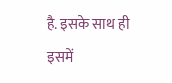है. इसके साथ ही इसमें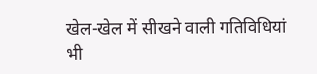खेल-खेल में सीखने वाली गतिविधियां भी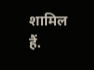शामिल हैं.